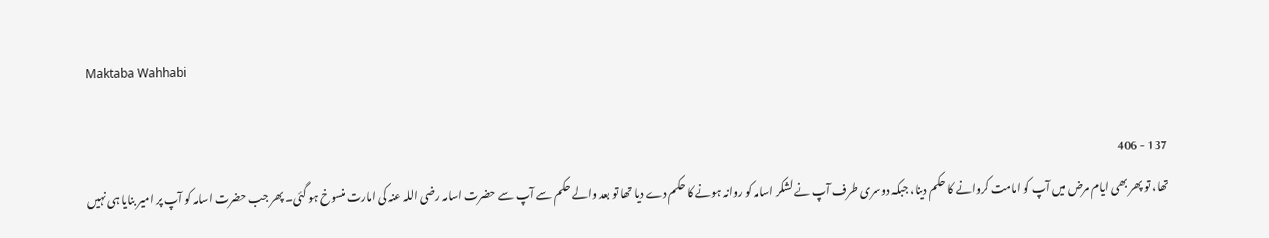Maktaba Wahhabi

137 - 406
تھا، تو پھر بھی ایام مرض میں آپ کو امامت کروانے کا حکم دینا، جبکہ دوسری طرف آپ نے لشکر اسامہ کو روانہ ہونے کا حکم دے دیا تھا تو بعد والے حکم سے آپ سے حضرت اسامہ رضی اللہ عنہ کی امارت منسوخ ہو گئی۔ پھر جب حضرت اسامہ کو آپ پر امیر بنایا ہی نہیں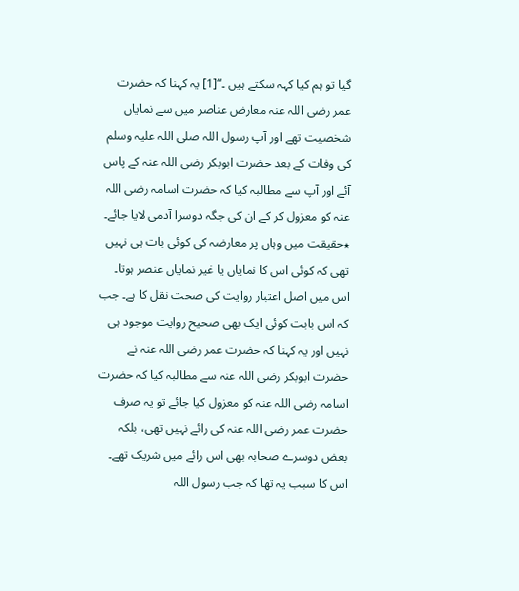گیا تو ہم کیا کہہ سکتے ہیں ۔‘‘[1] یہ کہنا کہ حضرت عمر رضی اللہ عنہ معارض عناصر میں سے نمایاں شخصیت تھے اور آپ رسول اللہ صلی اللہ علیہ وسلم کی وفات کے بعد حضرت ابوبکر رضی اللہ عنہ کے پاس آئے اور آپ سے مطالبہ کیا کہ حضرت اسامہ رضی اللہ عنہ کو معزول کر کے ان کی جگہ دوسرا آدمی لایا جائے۔ ٭حقیقت میں وہاں پر معارضہ کی کوئی بات ہی نہیں تھی کہ کوئی اس کا نمایاں یا غیر نمایاں عنصر ہوتا۔ اس میں اصل اعتبار روایت کی صحت نقل کا ہے۔ جب کہ اس بابت کوئی ایک بھی صحیح روایت موجود ہی نہیں اور یہ کہنا کہ حضرت عمر رضی اللہ عنہ نے حضرت ابوبکر رضی اللہ عنہ سے مطالبہ کیا کہ حضرت اسامہ رضی اللہ عنہ کو معزول کیا جائے تو یہ صرف حضرت عمر رضی اللہ عنہ کی رائے نہیں تھی، بلکہ بعض دوسرے صحابہ بھی اس رائے میں شریک تھے۔ اس کا سبب یہ تھا کہ جب رسول اللہ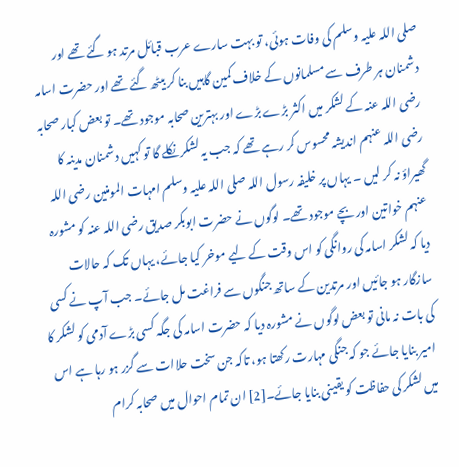صلی اللہ علیہ وسلم کی وفات ہوئی، تو بہت سارے عرب قبائل مرتد ہو گئے تھے اور دشمنان ہر طرف سے مسلمانوں کے خلاف کمین گاہیں بنا کر بیٹھ گئے تھے اور حضرت اسامہ رضی اللہ عنہ کے لشکر میں اکثر بڑے بڑے اور بہترین صحابہ موجود تھے۔ تو بعض کبار صحابہ رضی اللہ عنہم اندیشہ محسوس کر رہے تھے کہ جب یہ لشکر نکلے گا تو کہیں دشمنان مدینہ کا گھیراؤ نہ کر لیں ۔ یہاں پر خلیفہ رسول اللہ صلی اللہ علیہ وسلم امہات المومنین رضی اللہ عنہم خواتین اور بچے موجود تھے۔ لوگوں نے حضرت ابوبکر صدیق رضی اللہ عنہ کو مشورہ دیا کہ لشکر اسامہ کی روانگی کو اس وقت کے لیے موخر کیا جائے، یہاں تک کہ حالات سازگار ہو جائیں اور مرتدین کے ساتھ جنگوں سے فراغت مل جائے۔ جب آپ نے کسی کی بات نہ مانی تو بعض لوگوں نے مشورہ دیا کہ حضرت اسامہ کی جگہ کسی بڑے آدمی کو لشکر کا امیر بنایا جائے جو کہ جنگی مہارت رکھتا ہو، تاکہ جن سخت حلاات سے گزر ہو رہا ہے اس میں لشکر کی حفاظت کو یقینی بنایا جائے۔[2] ان تمام احوال میں صحابہ کرام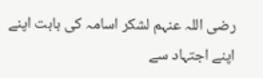رضی اللہ عنہم لشکر اسامہ کی بابت اپنے اپنے اجتہاد سے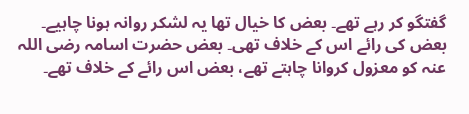گفتگو کر رہے تھے۔ بعض کا خیال تھا یہ لشکر روانہ ہونا چاہیے۔ بعض کی رائے اس کے خلاف تھی۔ بعض حضرت اسامہ رضی اللہ عنہ کو معزول کروانا چاہتے تھے، بعض اس رائے کے خلاف تھے۔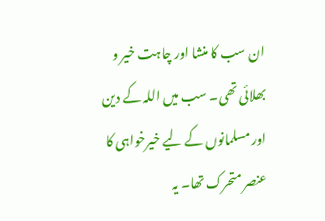ان سب کا منشا اور چاہت خیر و بھلائی تھی۔ سب میں اللہ کے دین اور مسلمانوں کے لیے خیرخواہی کا عنصر متحرک تھا۔ یہ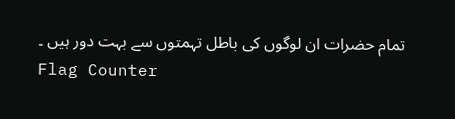تمام حضرات ان لوگوں کی باطل تہمتوں سے بہت دور ہیں ۔
Flag Counter